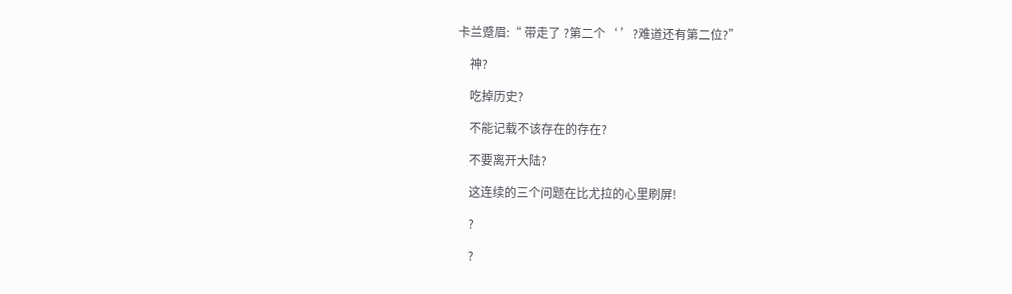卡兰蹙眉:“ 带走了 ?第二个‘ ’?难道还有第二位?”

    神?

    吃掉历史?

    不能记载不该存在的存在?

    不要离开大陆?

    这连续的三个问题在比尤拉的心里刷屏!

    ?

    ?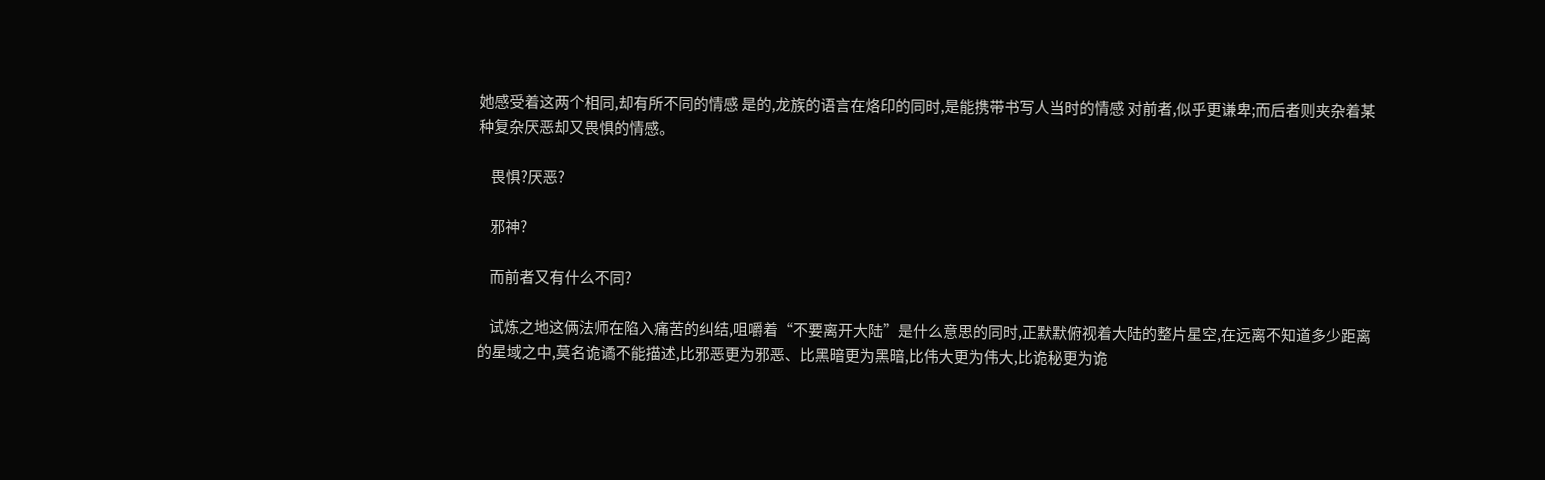她感受着这两个相同,却有所不同的情感 是的,龙族的语言在烙印的同时,是能携带书写人当时的情感 对前者,似乎更谦卑;而后者则夹杂着某种复杂厌恶却又畏惧的情感。

    畏惧?厌恶?

    邪神?

    而前者又有什么不同?

    试炼之地这俩法师在陷入痛苦的纠结,咀嚼着“不要离开大陆”是什么意思的同时,正默默俯视着大陆的整片星空,在远离不知道多少距离的星域之中,莫名诡谲不能描述,比邪恶更为邪恶、比黑暗更为黑暗,比伟大更为伟大,比诡秘更为诡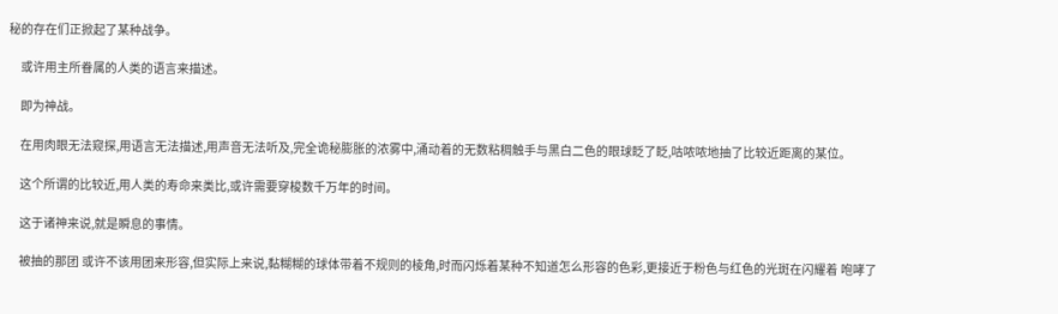秘的存在们正掀起了某种战争。

    或许用主所眷属的人类的语言来描述。

    即为神战。

    在用肉眼无法窥探,用语言无法描述,用声音无法听及,完全诡秘膨胀的浓雾中,涌动着的无数粘稠触手与黑白二色的眼球眨了眨,咕哝哝地抽了比较近距离的某位。

    这个所谓的比较近,用人类的寿命来类比,或许需要穿梭数千万年的时间。

    这于诸神来说,就是瞬息的事情。

    被抽的那团 或许不该用团来形容,但实际上来说,黏糊糊的球体带着不规则的棱角,时而闪烁着某种不知道怎么形容的色彩,更接近于粉色与红色的光斑在闪耀着 咆哮了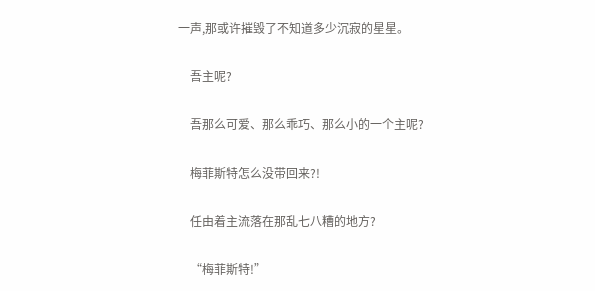一声,那或许摧毁了不知道多少沉寂的星星。

    吾主呢?

    吾那么可爱、那么乖巧、那么小的一个主呢?

    梅菲斯特怎么没带回来?!

    任由着主流落在那乱七八糟的地方?

    “梅菲斯特!”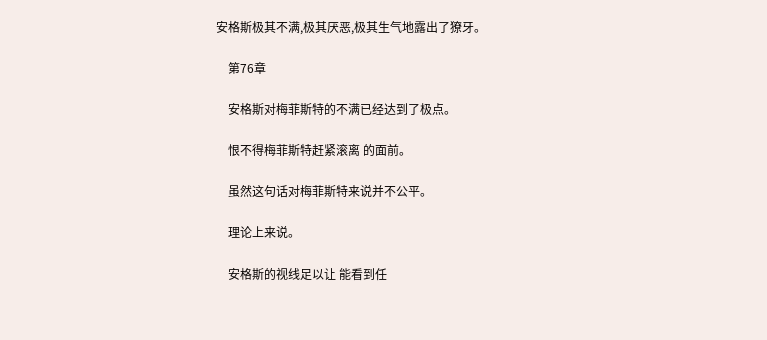安格斯极其不满,极其厌恶,极其生气地露出了獠牙。

    第76章

    安格斯对梅菲斯特的不满已经达到了极点。

    恨不得梅菲斯特赶紧滚离 的面前。

    虽然这句话对梅菲斯特来说并不公平。

    理论上来说。

    安格斯的视线足以让 能看到任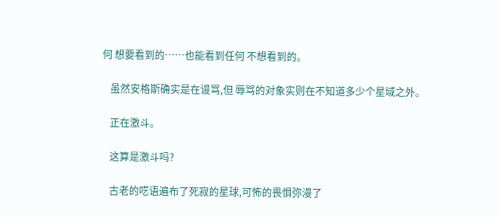何 想要看到的……也能看到任何 不想看到的。

    虽然安格斯确实是在谩骂,但 辱骂的对象实则在不知道多少个星域之外。

    正在激斗。

    这算是激斗吗?

    古老的呓语遍布了死寂的星球,可怖的畏惧弥漫了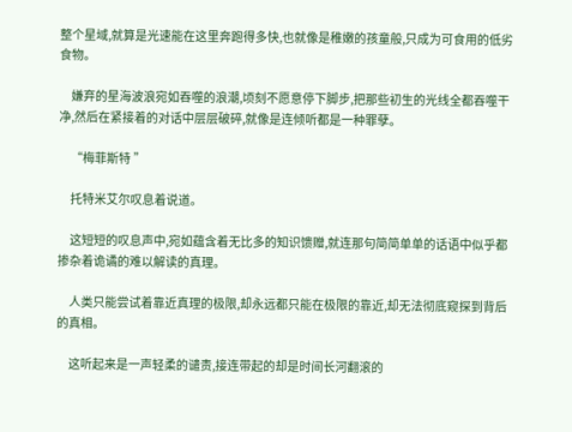整个星域,就算是光速能在这里奔跑得多快,也就像是稚嫩的孩童般,只成为可食用的低劣食物。

    嫌弃的星海波浪宛如吞噬的浪潮,顷刻不愿意停下脚步,把那些初生的光线全都吞噬干净,然后在紧接着的对话中层层破碎,就像是连倾听都是一种罪孽。

    “梅菲斯特 ”

    托特米艾尔叹息着说道。

    这短短的叹息声中,宛如蕴含着无比多的知识馈赠,就连那句简简单单的话语中似乎都掺杂着诡谲的难以解读的真理。

    人类只能尝试着靠近真理的极限,却永远都只能在极限的靠近,却无法彻底窥探到背后的真相。

    这听起来是一声轻柔的谴责,接连带起的却是时间长河翻滚的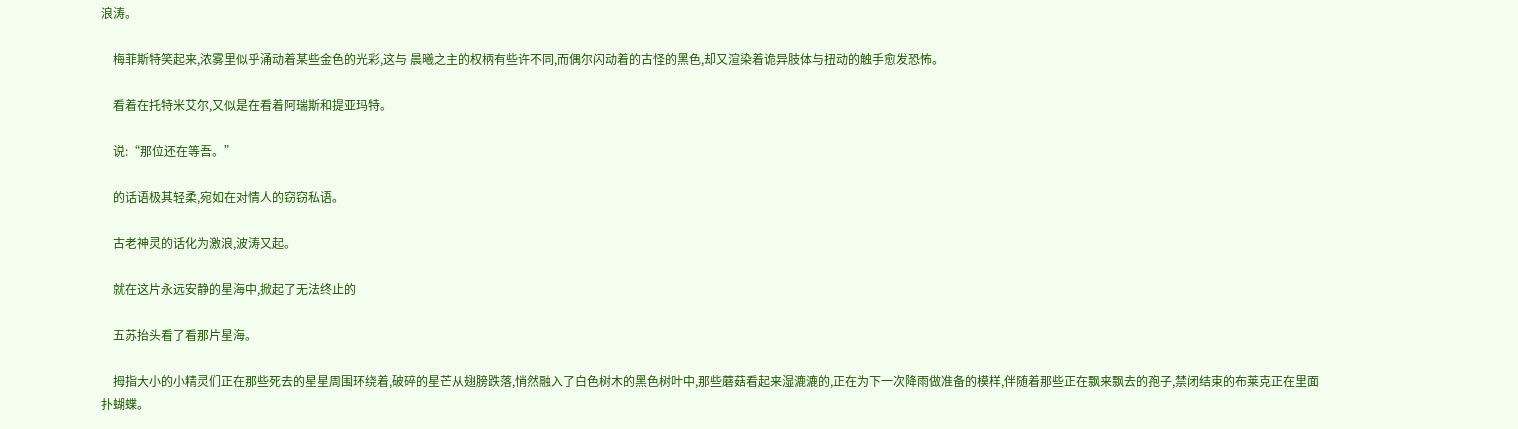浪涛。

    梅菲斯特笑起来,浓雾里似乎涌动着某些金色的光彩,这与 晨曦之主的权柄有些许不同,而偶尔闪动着的古怪的黑色,却又渲染着诡异肢体与扭动的触手愈发恐怖。

    看着在托特米艾尔,又似是在看着阿瑞斯和提亚玛特。

    说:“那位还在等吾。”

    的话语极其轻柔,宛如在对情人的窃窃私语。

    古老神灵的话化为激浪,波涛又起。

    就在这片永远安静的星海中,掀起了无法终止的

    五苏抬头看了看那片星海。

    拇指大小的小精灵们正在那些死去的星星周围环绕着,破碎的星芒从翅膀跌落,悄然融入了白色树木的黑色树叶中,那些蘑菇看起来湿漉漉的,正在为下一次降雨做准备的模样,伴随着那些正在飘来飘去的孢子,禁闭结束的布莱克正在里面扑蝴蝶。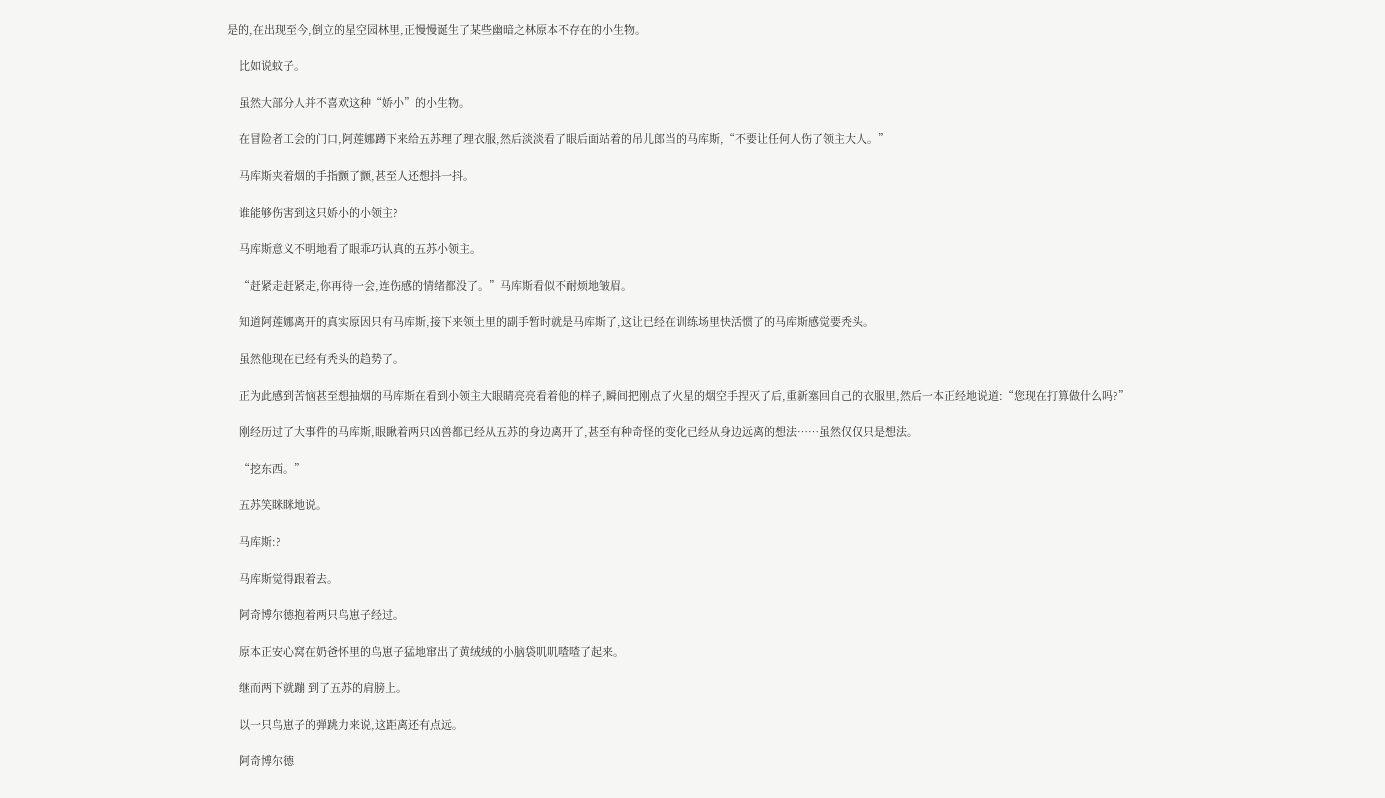是的,在出现至今,倒立的星空园林里,正慢慢诞生了某些幽暗之林原本不存在的小生物。

    比如说蚊子。

    虽然大部分人并不喜欢这种“娇小”的小生物。

    在冒险者工会的门口,阿莲娜蹲下来给五苏理了理衣服,然后淡淡看了眼后面站着的吊儿郎当的马库斯,“不要让任何人伤了领主大人。”

    马库斯夹着烟的手指颤了颤,甚至人还想抖一抖。

    谁能够伤害到这只娇小的小领主?

    马库斯意义不明地看了眼乖巧认真的五苏小领主。

    “赶紧走赶紧走,你再待一会,连伤感的情绪都没了。”马库斯看似不耐烦地皱眉。

    知道阿莲娜离开的真实原因只有马库斯,接下来领土里的副手暂时就是马库斯了,这让已经在训练场里快活惯了的马库斯感觉要秃头。

    虽然他现在已经有秃头的趋势了。

    正为此感到苦恼甚至想抽烟的马库斯在看到小领主大眼睛亮亮看着他的样子,瞬间把刚点了火星的烟空手捏灭了后,重新塞回自己的衣服里,然后一本正经地说道:“您现在打算做什么吗?”

    刚经历过了大事件的马库斯,眼瞅着两只凶兽都已经从五苏的身边离开了,甚至有种奇怪的变化已经从身边远离的想法……虽然仅仅只是想法。

    “挖东西。”

    五苏笑眯眯地说。

    马库斯:?

    马库斯觉得跟着去。

    阿奇博尔德抱着两只鸟崽子经过。

    原本正安心窝在奶爸怀里的鸟崽子猛地窜出了黄绒绒的小脑袋叽叽喳喳了起来。

    继而两下就蹦 到了五苏的肩膀上。

    以一只鸟崽子的弹跳力来说,这距离还有点远。

    阿奇博尔德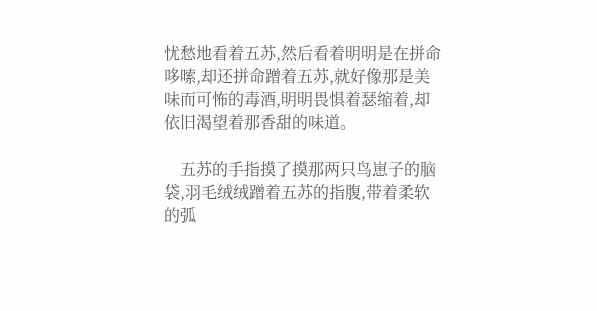忧愁地看着五苏,然后看着明明是在拼命哆嗦,却还拼命蹭着五苏,就好像那是美味而可怖的毒酒,明明畏惧着瑟缩着,却依旧渴望着那香甜的味道。

    五苏的手指摸了摸那两只鸟崽子的脑袋,羽毛绒绒蹭着五苏的指腹,带着柔软的弧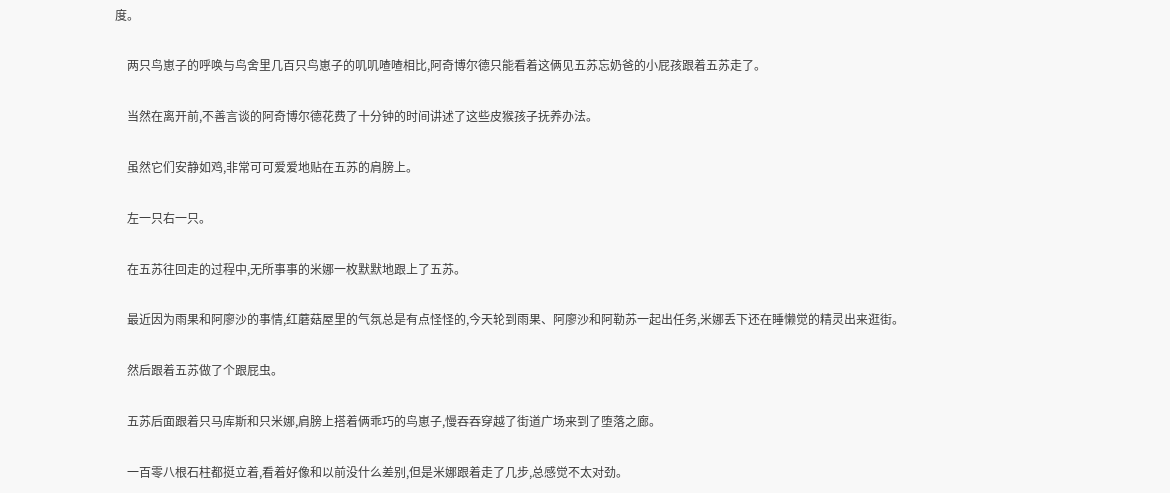度。

    两只鸟崽子的呼唤与鸟舍里几百只鸟崽子的叽叽喳喳相比,阿奇博尔德只能看着这俩见五苏忘奶爸的小屁孩跟着五苏走了。

    当然在离开前,不善言谈的阿奇博尔德花费了十分钟的时间讲述了这些皮猴孩子抚养办法。

    虽然它们安静如鸡,非常可可爱爱地贴在五苏的肩膀上。

    左一只右一只。

    在五苏往回走的过程中,无所事事的米娜一枚默默地跟上了五苏。

    最近因为雨果和阿廖沙的事情,红蘑菇屋里的气氛总是有点怪怪的,今天轮到雨果、阿廖沙和阿勒苏一起出任务,米娜丢下还在睡懒觉的精灵出来逛街。

    然后跟着五苏做了个跟屁虫。

    五苏后面跟着只马库斯和只米娜,肩膀上搭着俩乖巧的鸟崽子,慢吞吞穿越了街道广场来到了堕落之廊。

    一百零八根石柱都挺立着,看着好像和以前没什么差别,但是米娜跟着走了几步,总感觉不太对劲。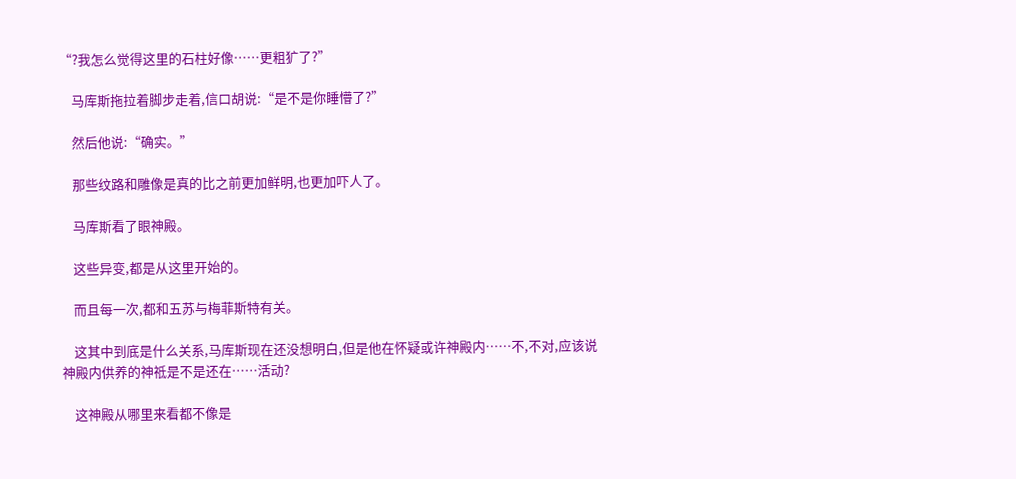“?我怎么觉得这里的石柱好像……更粗犷了?”

    马库斯拖拉着脚步走着,信口胡说:“是不是你睡懵了?”

    然后他说:“确实。”

    那些纹路和雕像是真的比之前更加鲜明,也更加吓人了。

    马库斯看了眼神殿。

    这些异变,都是从这里开始的。

    而且每一次,都和五苏与梅菲斯特有关。

    这其中到底是什么关系,马库斯现在还没想明白,但是他在怀疑或许神殿内……不,不对,应该说神殿内供养的神祗是不是还在……活动?

    这神殿从哪里来看都不像是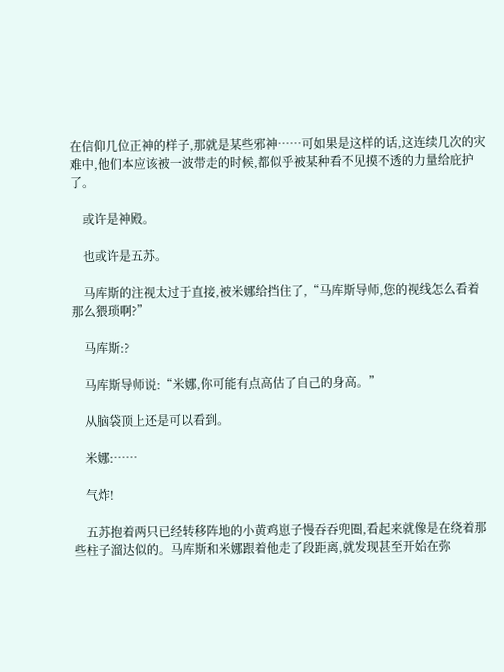在信仰几位正神的样子,那就是某些邪神……可如果是这样的话,这连续几次的灾难中,他们本应该被一波带走的时候,都似乎被某种看不见摸不透的力量给庇护了。

    或许是神殿。

    也或许是五苏。

    马库斯的注视太过于直接,被米娜给挡住了,“马库斯导师,您的视线怎么看着那么猥琐啊?”

    马库斯:?

    马库斯导师说:“米娜,你可能有点高估了自己的身高。”

    从脑袋顶上还是可以看到。

    米娜:……

    气炸!

    五苏抱着两只已经转移阵地的小黄鸡崽子慢吞吞兜圈,看起来就像是在绕着那些柱子溜达似的。马库斯和米娜跟着他走了段距离,就发现甚至开始在弥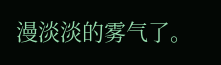漫淡淡的雾气了。